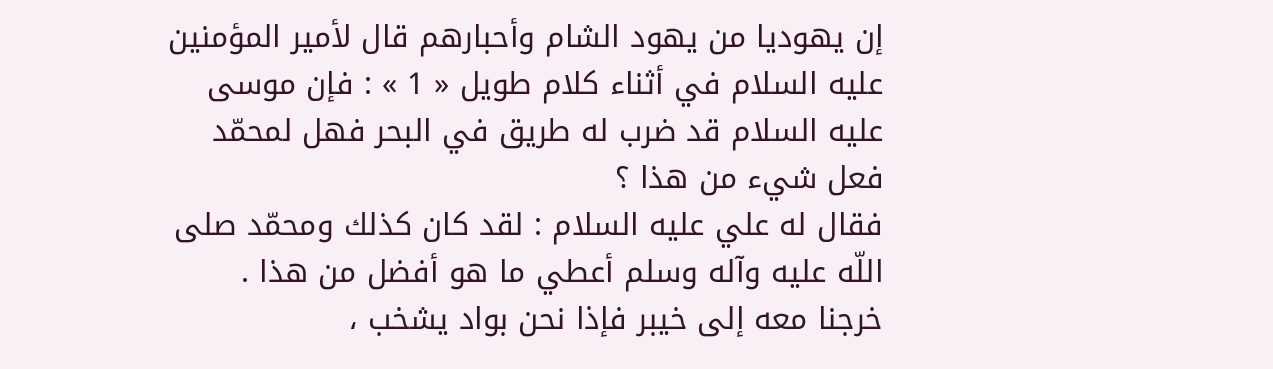إن يهوديا من يهود الشام وأحبارهم قال لأمير المؤمنين عليه السلام في أثناء كلام طويل « 1 » : فإن موسى عليه السلام قد ضرب له طريق في البحر فهل لمحمّد فعل شيء من هذا ؟
فقال له علي عليه السلام : لقد كان كذلك ومحمّد صلى اللّه عليه وآله وسلم أعطي ما هو أفضل من هذا .
خرجنا معه إلى خيبر فإذا نحن بواد يشخب ،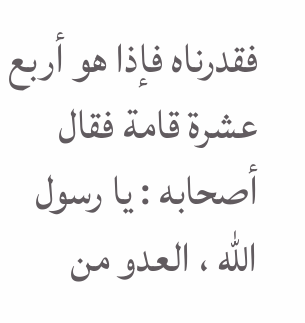فقدرناه فإذا هو أربع عشرة قامة فقال أصحابه : يا رسول اللّه ، العدو من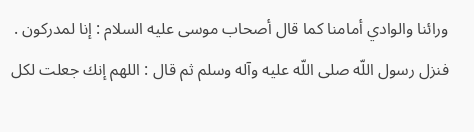ورائنا والوادي أمامنا كما قال أصحاب موسى عليه السلام : إنا لمدركون .
فنزل رسول اللّه صلى اللّه عليه وآله وسلم ثم قال : اللهم إنك جعلت لكل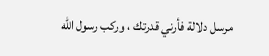مرسل دلالة فأرني قدرتك ، وركب رسول اللّه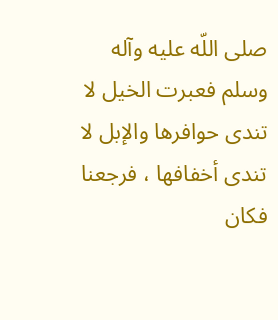صلى اللّه عليه وآله وسلم فعبرت الخيل لا تندى حوافرها والإبل لا تندى أخفافها ، فرجعنا فكان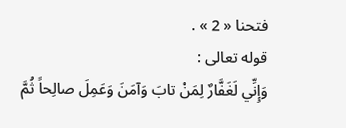فتحنا « 2 » .
قوله تعالى :
وَإِنِّي لَغَفَّارٌ لِمَنْ تابَ وَآمَنَ وَعَمِلَ صالِحاً ثُمَّ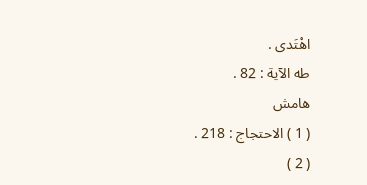اهْتَدى .
طه الآية : 82 .
هامش
( 1 ) الاحتجاج : 218 .
( 2 )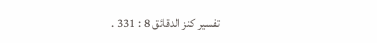تفسير كنز الدقائق 8 : 331 .